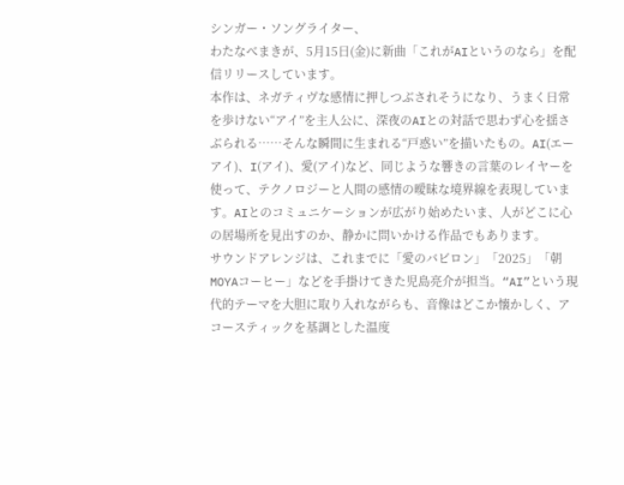シンガー・ソングライター、
わたなべまきが、5月15日(金)に新曲「これがAIというのなら」を配信リリースしています。
本作は、ネガティヴな感情に押しつぶされそうになり、うまく日常を歩けない“アイ”を主人公に、深夜のAIとの対話で思わず心を揺さぶられる……そんな瞬間に生まれる“戸惑い”を描いたもの。AI(エーアイ)、I(アイ)、愛(アイ)など、同じような響きの言葉のレイヤーを使って、テクノロジーと人間の感情の曖昧な境界線を表現しています。AIとのコミュニケーションが広がり始めたいま、人がどこに心の居場所を見出すのか、静かに問いかける作品でもあります。
サウンドアレンジは、これまでに「愛のバビロン」「2025」「朝MOYAコーヒー」などを手掛けてきた児島亮介が担当。“AI”という現代的テーマを大胆に取り入れながらも、音像はどこか懐かしく、アコースティックを基調とした温度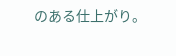のある仕上がり。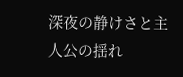深夜の静けさと主人公の揺れ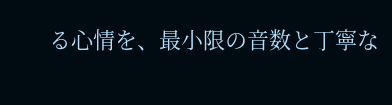る心情を、最小限の音数と丁寧な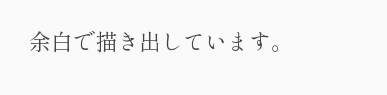余白で描き出しています。